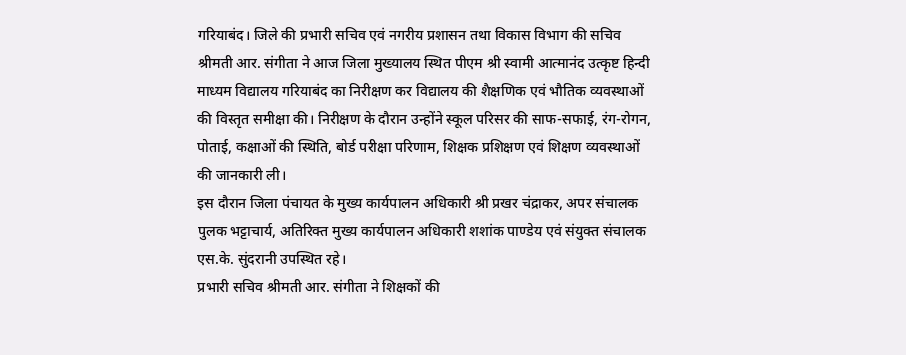गरियाबंद। जिले की प्रभारी सचिव एवं नगरीय प्रशासन तथा विकास विभाग की सचिव श्रीमती आर. संगीता ने आज जिला मुख्यालय स्थित पीएम श्री स्वामी आत्मानंद उत्कृष्ट हिन्दी माध्यम विद्यालय गरियाबंद का निरीक्षण कर विद्यालय की शैक्षणिक एवं भौतिक व्यवस्थाओं की विस्तृत समीक्षा की। निरीक्षण के दौरान उन्होंने स्कूल परिसर की साफ-सफाई, रंग-रोगन, पोताई, कक्षाओं की स्थिति, बोर्ड परीक्षा परिणाम, शिक्षक प्रशिक्षण एवं शिक्षण व्यवस्थाओं की जानकारी ली।
इस दौरान जिला पंचायत के मुख्य कार्यपालन अधिकारी श्री प्रखर चंद्राकर, अपर संचालक पुलक भट्टाचार्य, अतिरिक्त मुख्य कार्यपालन अधिकारी शशांक पाण्डेय एवं संयुक्त संचालक एस.के. सुंदरानी उपस्थित रहे।
प्रभारी सचिव श्रीमती आर. संगीता ने शिक्षकों की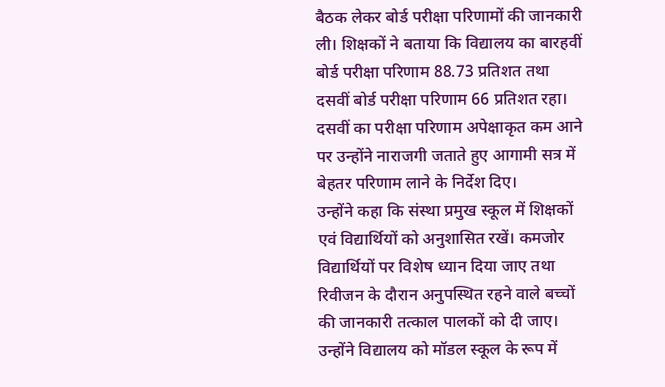बैठक लेकर बोर्ड परीक्षा परिणामों की जानकारी ली। शिक्षकों ने बताया कि विद्यालय का बारहवीं बोर्ड परीक्षा परिणाम 88.73 प्रतिशत तथा दसवीं बोर्ड परीक्षा परिणाम 66 प्रतिशत रहा। दसवीं का परीक्षा परिणाम अपेक्षाकृत कम आने पर उन्होंने नाराजगी जताते हुए आगामी सत्र में बेहतर परिणाम लाने के निर्देश दिए।
उन्होंने कहा कि संस्था प्रमुख स्कूल में शिक्षकों एवं विद्यार्थियों को अनुशासित रखें। कमजोर विद्यार्थियों पर विशेष ध्यान दिया जाए तथा रिवीजन के दौरान अनुपस्थित रहने वाले बच्चों की जानकारी तत्काल पालकों को दी जाए।
उन्होंने विद्यालय को मॉडल स्कूल के रूप में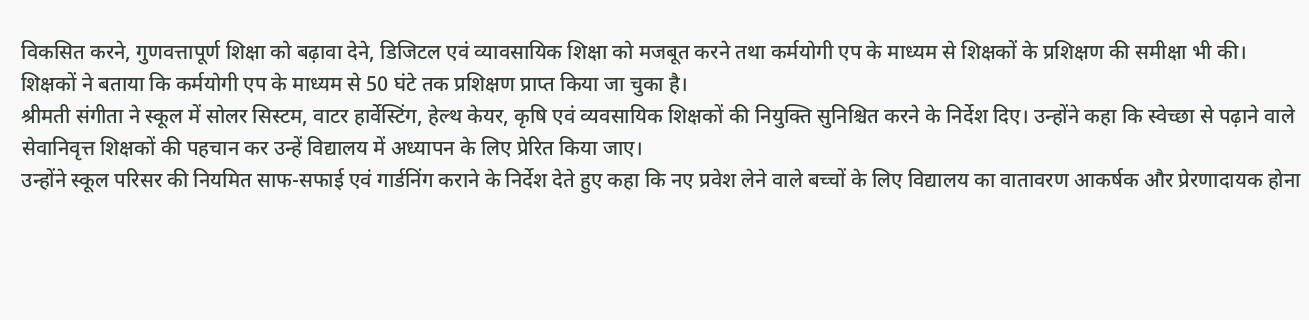विकसित करने, गुणवत्तापूर्ण शिक्षा को बढ़ावा देने, डिजिटल एवं व्यावसायिक शिक्षा को मजबूत करने तथा कर्मयोगी एप के माध्यम से शिक्षकों के प्रशिक्षण की समीक्षा भी की। शिक्षकों ने बताया कि कर्मयोगी एप के माध्यम से 50 घंटे तक प्रशिक्षण प्राप्त किया जा चुका है।
श्रीमती संगीता ने स्कूल में सोलर सिस्टम, वाटर हार्वेस्टिंग, हेल्थ केयर, कृषि एवं व्यवसायिक शिक्षकों की नियुक्ति सुनिश्चित करने के निर्देश दिए। उन्होंने कहा कि स्वेच्छा से पढ़ाने वाले सेवानिवृत्त शिक्षकों की पहचान कर उन्हें विद्यालय में अध्यापन के लिए प्रेरित किया जाए।
उन्होंने स्कूल परिसर की नियमित साफ-सफाई एवं गार्डनिंग कराने के निर्देश देते हुए कहा कि नए प्रवेश लेने वाले बच्चों के लिए विद्यालय का वातावरण आकर्षक और प्रेरणादायक होना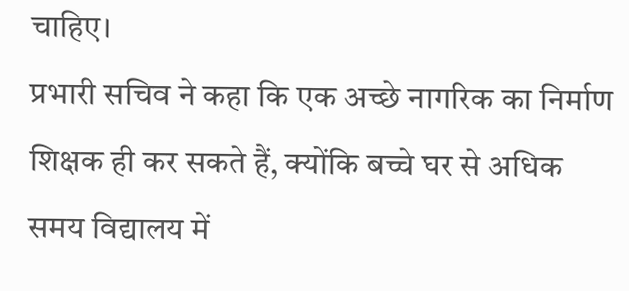चाहिए।
प्रभारी सचिव ने कहा कि एक अच्छे नागरिक का निर्माण शिक्षक ही कर सकते हैं, क्योंकि बच्चे घर से अधिक समय विद्यालय में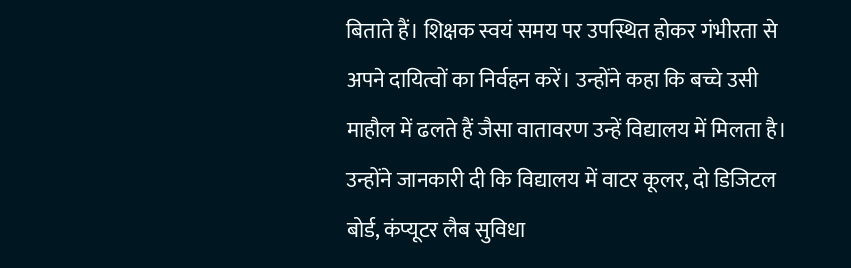बिताते हैं। शिक्षक स्वयं समय पर उपस्थित होकर गंभीरता से अपने दायित्वों का निर्वहन करें। उन्होंने कहा कि बच्चे उसी माहौल में ढलते हैं जैसा वातावरण उन्हें विद्यालय में मिलता है।
उन्होंने जानकारी दी कि विद्यालय में वाटर कूलर, दो डिजिटल बोर्ड, कंप्यूटर लैब सुविधा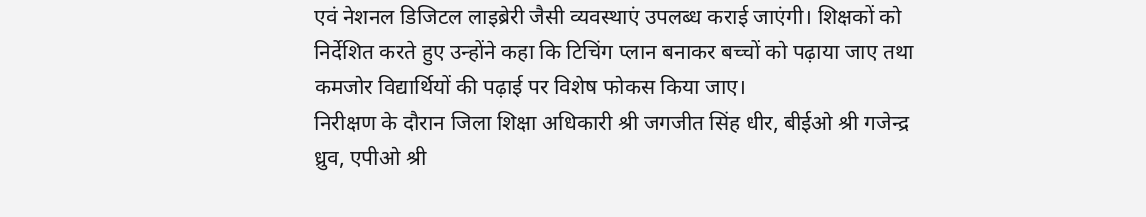एवं नेशनल डिजिटल लाइब्रेरी जैसी व्यवस्थाएं उपलब्ध कराई जाएंगी। शिक्षकों को निर्देशित करते हुए उन्होंने कहा कि टिचिंग प्लान बनाकर बच्चों को पढ़ाया जाए तथा कमजोर विद्यार्थियों की पढ़ाई पर विशेष फोकस किया जाए।
निरीक्षण के दौरान जिला शिक्षा अधिकारी श्री जगजीत सिंह धीर, बीईओ श्री गजेन्द्र ध्रुव, एपीओ श्री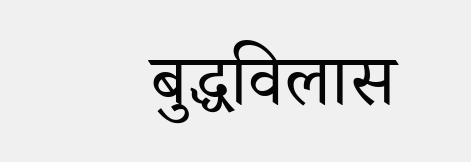बुद्धविलास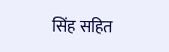सिंह सहित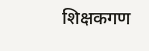शिक्षकगण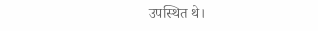उपस्थित थे।